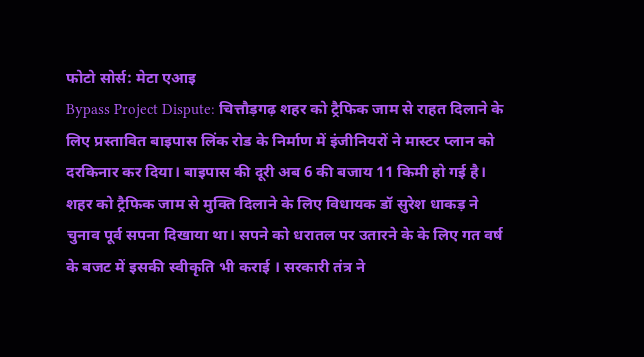फोटो सोर्स: मेटा एआइ
Bypass Project Dispute: चित्तौड़गढ़ शहर को ट्रैफिक जाम से राहत दिलाने के लिए प्रस्तावित बाइपास लिंक रोड के निर्माण में इंजीनियरों ने मास्टर प्लान को दरकिनार कर दिया। बाइपास की दूरी अब 6 की बजाय 11 किमी हो गई है।
शहर को ट्रैफिक जाम से मुक्ति दिलाने के लिए विधायक डॉ सुरेश धाकड़ ने चुनाव पूर्व सपना दिखाया था। सपने को धरातल पर उतारने के के लिए गत वर्ष के बजट में इसकी स्वीकृति भी कराई । सरकारी तंत्र ने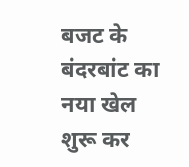बजट के बंदरबांट का नया खेल शुरू कर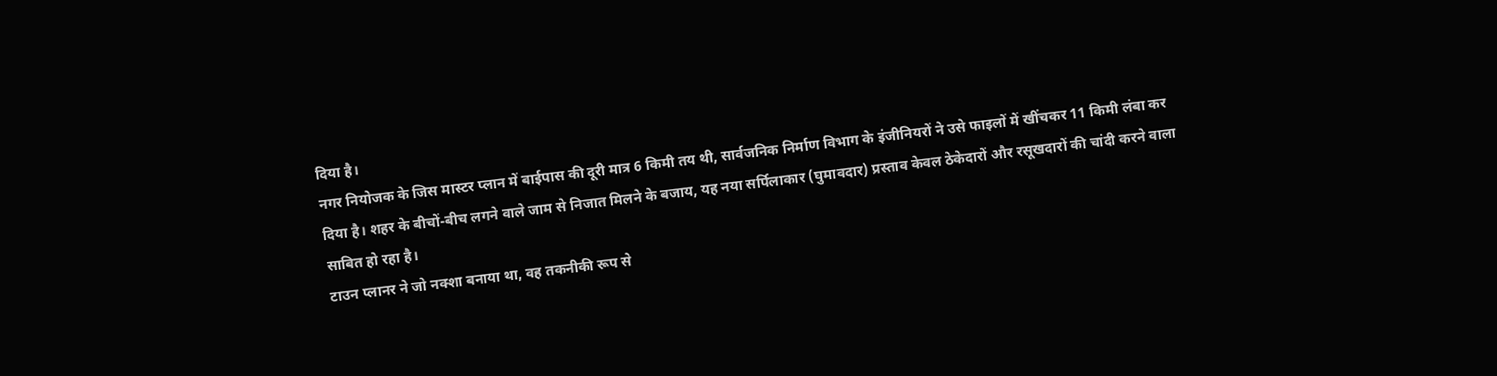दिया है।
नगर नियोजक के जिस मास्टर प्लान में बाईपास की दूरी मात्र 6 किमी तय थी, सार्वजनिक निर्माण विभाग के इंजीनियरों ने उसे फाइलों में खींचकर 11 किमी लंबा कर दिया है। शहर के बीचों-बीच लगने वाले जाम से निजात मिलने के बजाय, यह नया सर्पिलाकार (घुमावदार) प्रस्ताव केवल ठेकेदारों और रसूखदारों की चांदी करने वाला साबित हो रहा है।
टाउन प्लानर ने जो नक्शा बनाया था, वह तकनीकी रूप से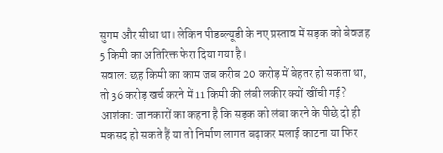सुगम और सीधा था। लेकिन पीडब्ल्यूडी के नए प्रस्ताव में सड़क को बेवजह 5 किमी का अतिरिक्त फेरा दिया गया है।
सवाल: छह किमी का काम जब करीब 20 करोड़ में बेहतर हो सकता था, तो 36 करोड़ खर्च करने में 11 किमी की लंबी लकीर क्यों खींची गई?
आशंका: जानकारों का कहना है कि सड़क को लंबा करने के पीछे दो ही मकसद हो सकते हैं या तो निर्माण लागत बढ़ाकर मलाई काटना या फिर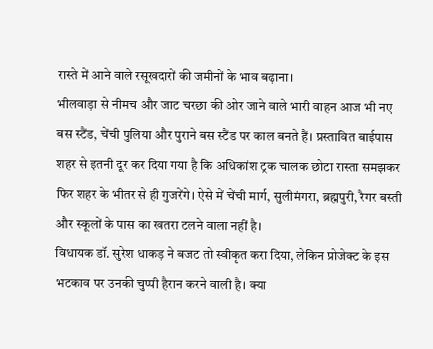रास्ते में आने वाले रसूखदारों की जमीनों के भाव बढ़ाना।
भीलवाड़ा से नीमच और जाट चरछा की ओर जाने वाले भारी वाहन आज भी नए बस स्टैंड, चेंची पुलिया और पुराने बस स्टैंड पर काल बनते हैं। प्रस्तावित बाईपास शहर से इतनी दूर कर दिया गया है कि अधिकांश ट्रक चालक छोटा रास्ता समझकर फिर शहर के भीतर से ही गुजरेंगे। ऐसे में चेंची मार्ग, सुलीमंगरा, ब्रह्मपुरी, रैगर बस्ती और स्कूलों के पास का खतरा टलने वाला नहीं है।
विधायक डॉ. सुरेश धाकड़ ने बजट तो स्वीकृत करा दिया, लेकिन प्रोजेक्ट के इस भटकाव पर उनकी चुप्पी हैरान करने वाली है। क्या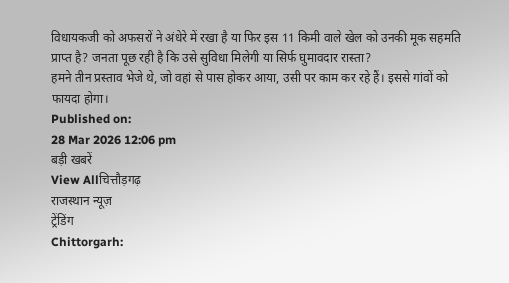विधायकजी को अफसरों ने अंधेरे में रखा है या फिर इस 11 किमी वाले खेल को उनकी मूक सहमति प्राप्त है? जनता पूछ रही है कि उसे सुविधा मिलेगी या सिर्फ घुमावदार रास्ता?
हमने तीन प्रस्ताव भेजे थे, जो वहां से पास होकर आया, उसी पर काम कर रहे हैं। इससे गांवों को फायदा होगा।
Published on:
28 Mar 2026 12:06 pm
बड़ी खबरें
View Allचित्तौड़गढ़
राजस्थान न्यूज़
ट्रेंडिंग
Chittorgarh: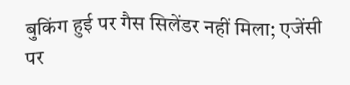बुकिंग हुई पर गैस सिलेंडर नहीं मिला; एजेंसी पर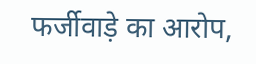फर्जीवाड़े का आरोप,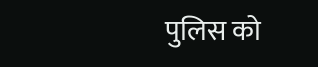पुलिस को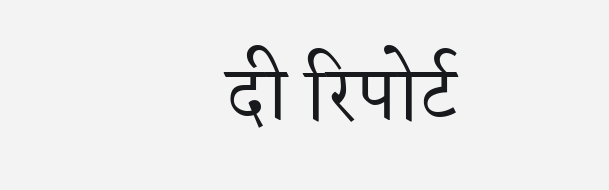दी रिपोर्ट